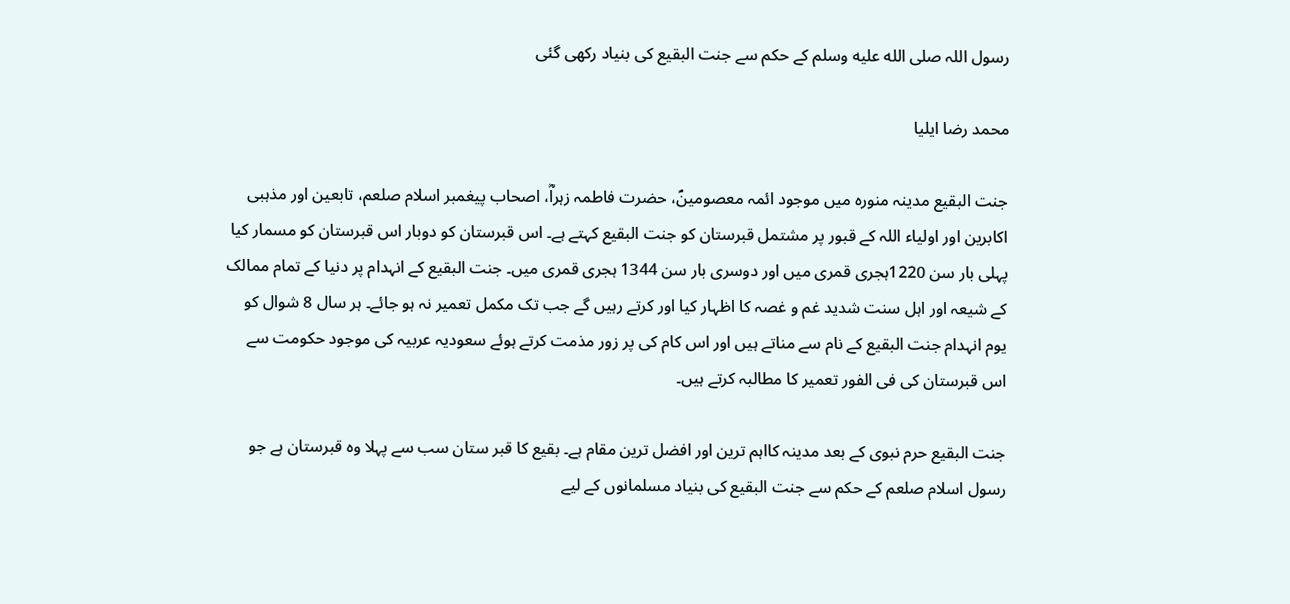رسول اللہ صلى الله عليه وسلم کے حکم سے جنت البقیع کی بنیاد رکھی گئی

محمد رضا ایلیا

جنت البقیع مدینہ منورہ میں موجود ائمہ معصومینؐ، حضرت فاطمہ زہراؓ، اصحاب پیغمبر اسلام صلعم، تابعین اور مذہبی اکابرین اور اولیاء اللہ کے قبور پر مشتمل قبرستان کو جنت البقیع کہتے ہے۔ اس قبرستان کو دوبار اس قبرستان کو مسمار کیا پہلی بار سن 1220ہجری قمری میں اور دوسری بار سن 1344 ہجری قمری میں۔ جنت البقیع کے انہدام پر دنیا کے تمام ممالک کے شیعہ اور اہل سنت شدید غم و غصہ کا اظہار کیا اور کرتے رہیں گے جب تک مکمل تعمیر نہ ہو جائے۔ ہر سال 8 شوال کو یوم انہدام جنت البقیع کے نام سے مناتے ہیں اور اس کام کی پر زور مذمت کرتے ہوئے سعودیہ عربیہ کی موجود حکومت سے اس قبرستان کی فی الفور تعمیر کا مطالبہ کرتے ہیں۔

جنت البقیع حرم نبوی کے بعد مدینہ کااہم ترین اور افضل ترین مقام ہے۔ بقیع کا قبر ستان سب سے پہلا وہ قبرستان ہے جو رسول اسلام صلعم کے حکم سے جنت البقیع کی بنیاد مسلمانوں کے لیے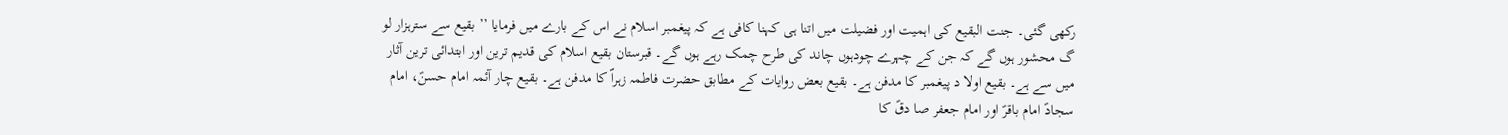رکھی گئی۔ جنت البقیع کی اہمیت اور فضیلت میں اتنا ہی کہنا کافی ہے کہ پیغمبر اسلام نے اس کے بارے میں فرمایا ’’ بقیع سے سترہزار لو گ محشور ہوں گے کہ جن کے چہرے چودہوں چاند کی طرح چمک رہے ہوں گے۔ قبرستان بقیع اسلام کی قدیم ترین اور ابتدائی ترین آثار میں سے ہے۔ بقیع اولا د پیغمبر کا مدفن ہے۔ بقیع بعض روایات کے مطابق حضرت فاطمہ زہراؐ کا مدفن ہے۔ بقیع چار آئمہ امام حسنؑ، امام سجادؑ امام باقرؑ اور امام جعفر صا دقؑ کا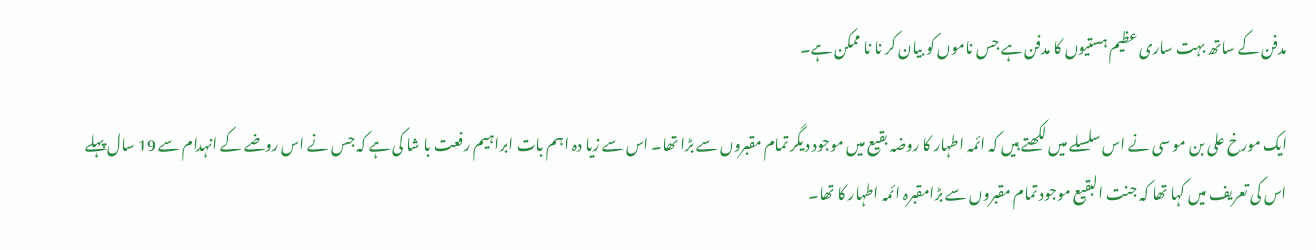مدفن کے ساتھ بہت ساری عظیم ہستیوں کا مدفن ہے جس ناموں کو بیان کر نا نا ممکن ہے۔

ایک مورخ علی بن مو سی نے اس سلسلے میں لکھتے ہیں کہ ائمہ اطہار کا روضہ بقیع میں موجود دیگر تمام مقبروں سے بڑا تھا۔ اس سے زیا دہ اہم بات ابراہیم رفعت با شا کی ہے کہ جس نے اس روضے کے انہدام سے 19 سال پہلے اس کی تعریف میں کہا تھا کہ جنت البقیع موجود تمام مقبروں سے بڑامقبرہ ائمہ اطہار کا تھا۔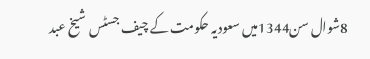8شوال سن1344میں سعودیہ حکومت کے چیف جسٹس شیخ عبد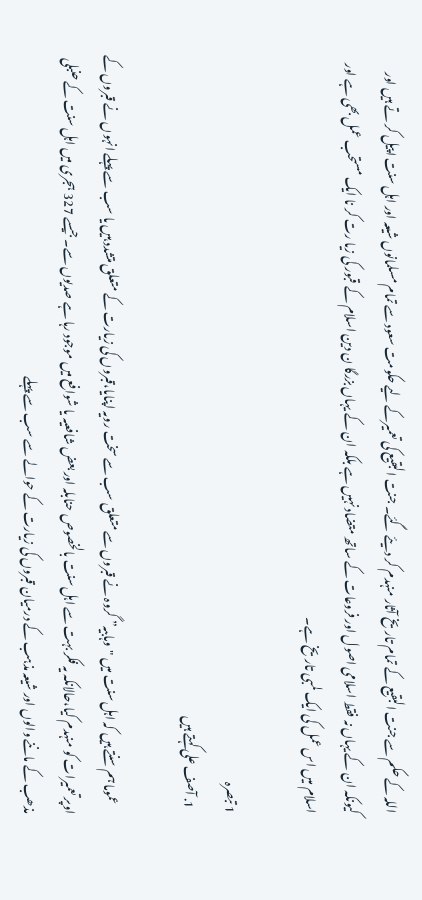اللہ کے حکم سے جنت البقیع کے تمام تاریخ آثار منہدم کر دیئے گئے۔ جنت البقیع کی تعمیرکے لیے حکومت سعود سے تمام مسلمانوں شیعہ اور اہل سنت اپیل کر تے ہیں اور کیونکہ ان کے یہاں نہ فقط اسلامی اصول اور فروعات کے ساتھ متضاد نہیں ہے بلکہ ان کے یہاں بزرگا ن دین اسلام کے قبور کی زیا رت کر نا ایک مستحب عمل بھی ہے اور اسلام میں اس عمل کی ایک لمبی تاریخ ہے۔

1 تبصرہ
  1. آصف علی کہتے ہیں

    عموما ہم سنتے ہیں کہ اہل سنت میں "وہابیہ” گروہ نے قبروں سے متعلق سب سے سخت رویہ اپنایا،قبروں کی زیارت کے متعلق متشدد ہیں یا سب سے پہلے انہوں نے قبروں کے اوپر تعمیرات کو منہدم کیا،حالانکہ یہ فکر بہت سے اہل سنت بالخصوص حنابلہ اور بعض شافعیہ یا شوافع میں موجود رہا ہے صدیوں سے۔ جیسے 327 ہجری میں اہل سنت کے حنبلی مذھب کے ماننے والوں اور شیعہ مذہب کے درمیان قبروں کی زیارت کے حوالے سے سب سے پہلے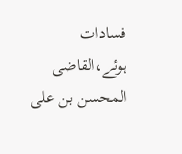فسادات ہوئے،القاضی المحسن بن علی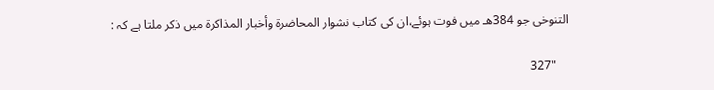التنوخی جو 384هـ میں فوت ہوئے،ان کی کتاب نشوار المحاضرة وأخبار المذاكرة میں ذکر ملتا ہے کہ :

    "327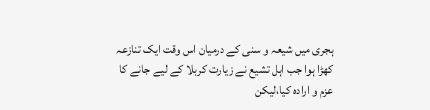ہجری میں شیعہ و سنی کے درمیان اس وقت ایک تنازعہ کھڑا ہوا جب اہل تشیع نے زیارت کربلا کے لیے جانے کا عزم و ارادہ کیا،لیکن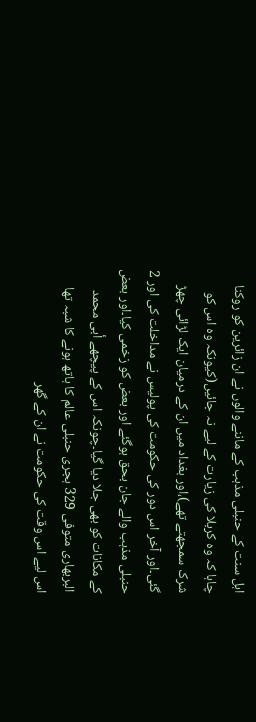اہل سنت کے حنبلی مذہب کے ماننے والوں نے ان زائرین کو روکنا چاہا کہ وہ کربلا کی زیارت کے لیے نہ جائیں(کیونکہ وہ اس کو شرک سمجھتے تھے)،اور بغداد میں ان کے درمیان ایک لڑائی چھڑ گئی۔اور آخر اس دور کی حکومت کی پولیس نے مداخلت کی اور 2 حنبلی مذہب والے جان بحق ہوگئے اور بعض کو زخمی کیا۔اور بعض کے مکانات کو بھی جلا دیا گیا۔چونکہ اس کے پیچھے أبی محمد البربهاری متوفی 329 ہجری حنبلی عالم کا ہاتھ ہونے کا شبہ تھا اس لیے اس وقت کی حکومت نے ان کے گھر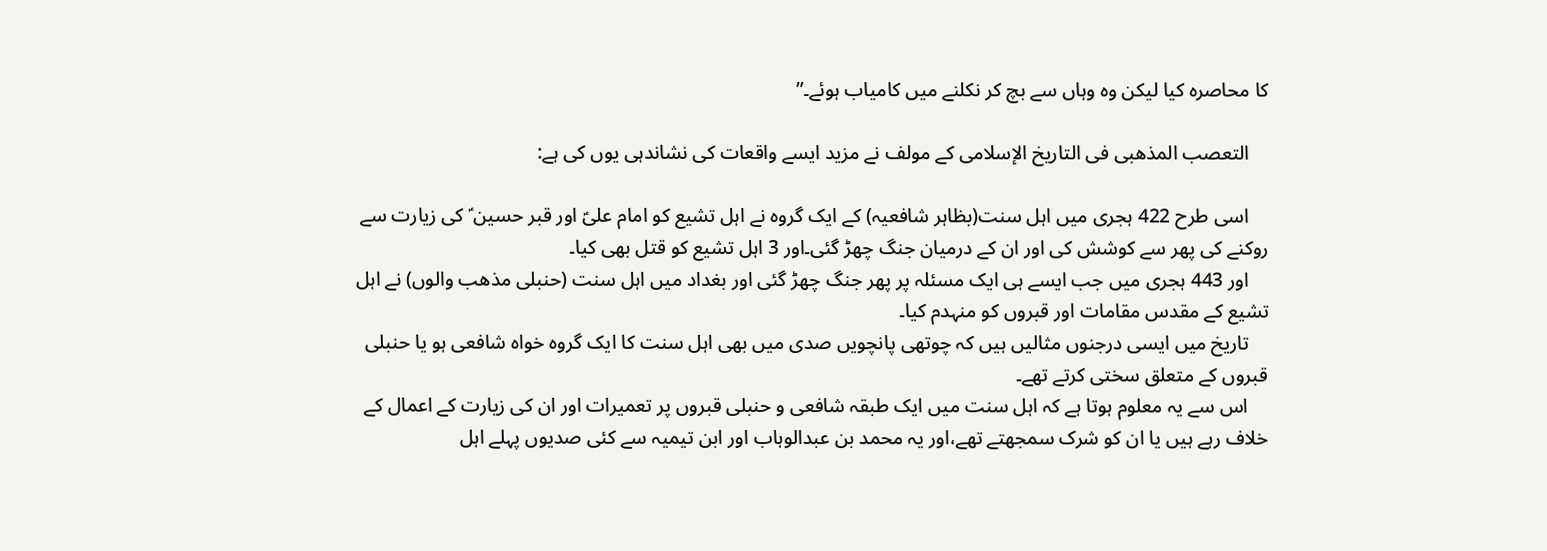کا محاصرہ کیا لیکن وہ وہاں سے بچ کر نکلنے میں کامیاب ہوئے۔”

    التعصب المذهبی فی التاريخ الإسلامی کے مولف نے مزید ایسے واقعات کی نشاندہی یوں کی ہے:

    اسی طرح 422 ہجری میں اہل سنت(بظاہر شافعیہ) کے ایک گروہ نے اہل تشیع کو امام علیؑ اور قبر حسین ؑ کی زیارت سے روکنے کی پھر سے کوشش کی اور ان کے درمیان جنگ چھڑ گئی۔اور 3 اہل تشیع کو قتل بھی کیا۔
    اور 443 ہجری میں جب ایسے ہی ایک مسئلہ پر پھر جنگ چھڑ گئی اور بغداد میں اہل سنت (حنبلی مذھب والوں) نے اہل تشیع کے مقدس مقامات اور قبروں کو منہدم کیا۔
    تاریخ میں ایسی درجنوں مثالیں ہیں کہ چوتھی پانچویں صدی میں بھی اہل سنت کا ایک گروہ خواہ شافعی ہو یا حنبلی قبروں کے متعلق سختی کرتے تھے۔
    اس سے یہ معلوم ہوتا ہے کہ اہل سنت میں ایک طبقہ شافعی و حنبلی قبروں پر تعمیرات اور ان کی زیارت کے اعمال کے خلاف رہے ہیں یا ان کو شرک سمجھتے تھے،اور یہ محمد بن عبدالوہاب اور ابن تیمیہ سے کئی صدیوں پہلے اہل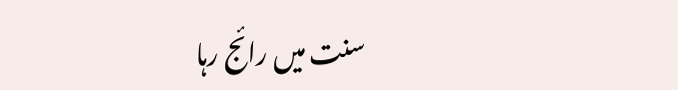سنت میں رائج رہا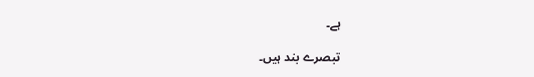ہے۔

تبصرے بند ہیں۔